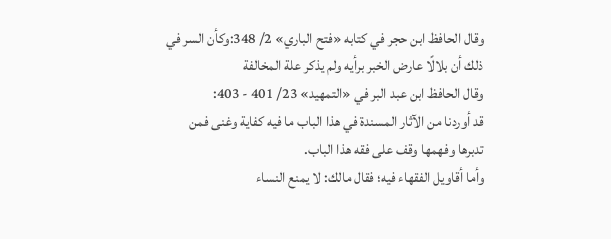وقال الحافظ ابن حجر في كتابه «فتح الباري» 2/ 348:وكأن السر في ذلك أن بلالًا عارض الخبر برأيه ولم يذكر علة المخالفة
وقال الحافظ ابن عبد البر في «التمهيد» 23/ 401 - 403:
قد أوردنا من الآثار المسندة في هذا الباب ما فيه كفاية وغنى فمن تدبرها وفهمها وقف على فقه هذا الباب.
وأما أقاويل الفقهاء فيه؛ فقال مالك: لا يمنع النساء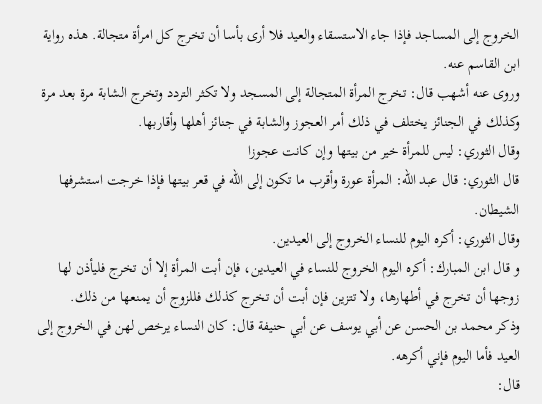الخروج إلى المساجد فإذا جاء الاستسقاء والعيد فلا أرى بأسا أن تخرج كل امرأة متجالة. هذه رواية ابن القاسم عنه.
وروى عنه أشهب قال: تخرج المرأة المتجالة إلى المسجد ولا تكثر التردد وتخرج الشابة مرة بعد مرة وكذلك في الجنائز يختلف في ذلك أمر العجوز والشابة في جنائز أهلها وأقاربها.
وقال الثوري: ليس للمرأة خير من بيتها وإن كانت عجوزا
قال الثوري: قال عبد الله: المرأة عورة وأقرب ما تكون إلى الله في قعر بيتها فإذا خرجت استشرفها الشيطان.
وقال الثوري: أكره اليوم للنساء الخروج إلى العيدين.
و قال ابن المبارك: أكره اليوم الخروج للنساء في العيدين، فإن أبت المرأة إلا أن تخرج فليأذن لها زوجها أن تخرج في أطهارها، ولا تتزين فإن أبت أن تخرج كذلك فللزوج أن يمنعها من ذلك.
وذكر محمد بن الحسن عن أبي يوسف عن أبي حنيفة قال: كان النساء يرخص لهن في الخروج إلى العيد فأما اليوم فإني أكرهه.
قال: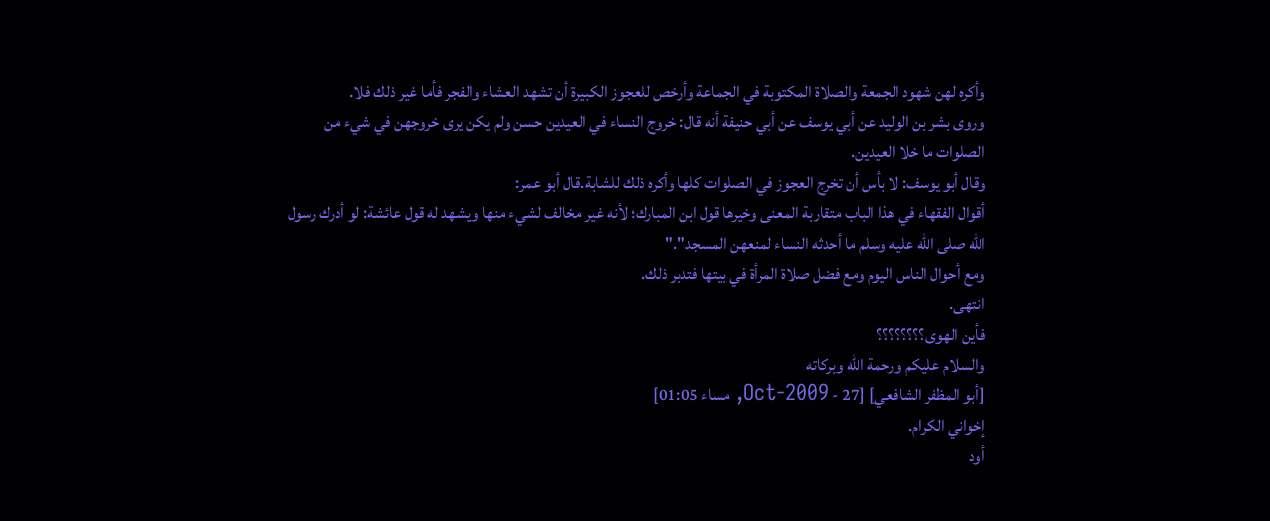وأكره لهن شهود الجمعة والصلاة المكتوبة في الجماعة وأرخص للعجوز الكبيرة أن تشهد العشاء والفجر فأما غير ذلك فلا.
وروى بشر بن الوليد عن أبي يوسف عن أبي حنيفة أنه قال: خروج النساء في العيدين حسن ولم يكن يرى خروجهن في شيء من الصلوات ما خلا العيدين.
وقال أبو يوسف: لا بأس أن تخرج العجوز في الصلوات كلها وأكره ذلك للشابة.قال أبو عمر:
أقوال الفقهاء في هذا الباب متقاربة المعنى وخيرها قول ابن المبارك؛ لأنه غير مخالف لشيء منها ويشهد له قول عائشة: لو أدرك رسول الله صلى الله عليه وسلم ما أحدثه النساء لمنعهن المسجد"."
ومع أحوال الناس اليوم ومع فضل صلاة المرأة في بيتها فتدبر ذلك.
انتهى.
فأين الهوى؟؟؟؟؟؟؟؟
والسلام عليكم ورحمة الله وبركاته
[أبو المظفر الشافعي] [27 - Oct-2009, مساء 01:05]
إخواني الكرام.
أود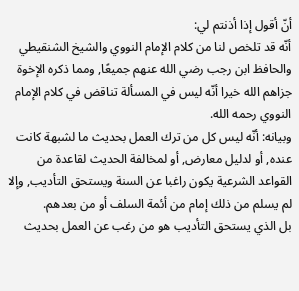أنّ أقول إذا أذنتم لي:
أنّه قد تلخص لنا من كلام الإمام النووي والشيخ الشنقيطي والحافظ ابن رجب رضي الله عنهم جميعًا, ومما ذكره الإخوة جزاهم الله خيرا أنّه ليس في المسألة تناقض في كلام الإمام النووي رحمه الله.
وبيانه: أنّه ليس كل من ترك العمل بحديث ما لشبهة كانت عنده, أو لدليل معارض, أو لمخالفة الحديث لقاعدة من القواعد الشرعية يكون راغبا عن السنة ويستحق التأديب, وإلا لم يسلم من ذلك إمام من أئمة السلف أو من بعدهم.
بل الذي يستحق التأديب هو من رغب عن العمل بحديث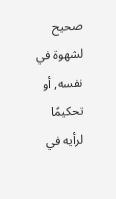صحيح لشهوة في نفسه, أو تحكيمًا لرأيه في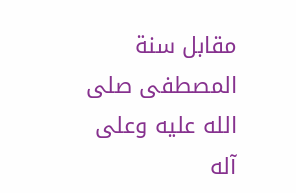مقابل سنة المصطفى صلى الله عليه وعلى آله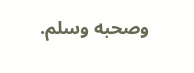وصحبه وسلم.